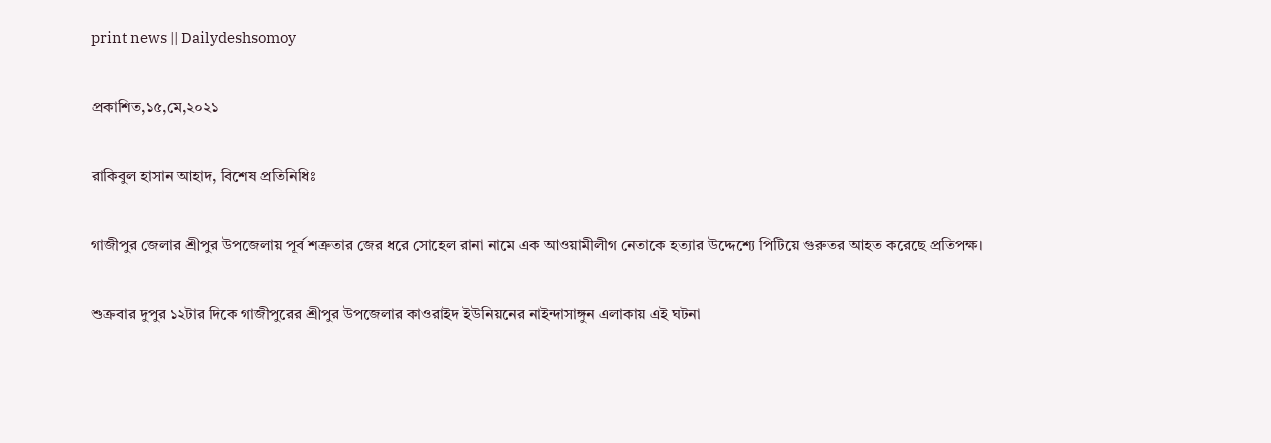print news || Dailydeshsomoy

প্রকাশিত,১৫,মে,২০২১

রাকিবুল হাসান আহাদ, বিশেষ প্রতিনিধিঃ

গাজীপুর জেলার শ্রীপুর উপজেলায় পূর্ব শত্রুতার জের ধরে সোহেল রানা নামে এক আওয়ামীলীগ নেতাকে হত্যার উদ্দেশ্যে পিটিয়ে গুরুতর আহত করেছে প্রতিপক্ষ।

শুক্রবার দুপুর ১২টার দিকে গাজীপুরের শ্রীপুর উপজেলার কাওরাইদ ইউনিয়নের নাইন্দাসাঙ্গুন এলাকায় এই ঘটনা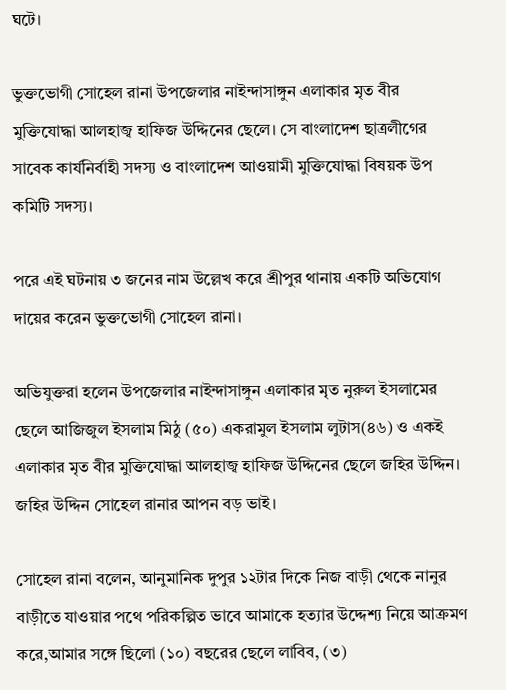ঘটে।

ভুক্তভোগী সোহেল রানা উপজেলার নাইন্দাসাঙ্গুন এলাকার মৃত বীর মুক্তিযোদ্ধা আলহাজ্ব হাফিজ উদ্দিনের ছেলে। সে বাংলাদেশ ছাত্রলীগের সাবেক কার্যনির্বাহী সদস্য ও বাংলাদেশ আওয়ামী মুক্তিযোদ্ধা বিষয়ক উপ কমিটি সদস্য।

পরে এই ঘটনায় ৩ জনের নাম উল্লেখ করে শ্রীপুর থানায় একটি অভিযোগ দায়ের করেন ভুক্তভোগী সোহেল রানা।

অভিযুক্তরা হলেন উপজেলার নাইন্দাসাঙ্গুন এলাকার মৃত নুরুল ইসলামের ছেলে আজিজুল ইসলাম মিঠু (৫০) একরামুল ইসলাম লুটাস(৪৬) ও একই এলাকার মৃত বীর মুক্তিযোদ্ধা আলহাজ্ব হাফিজ উদ্দিনের ছেলে জহির উদ্দিন। জহির উদ্দিন সোহেল রানার আপন বড় ভাই।

সোহেল রানা বলেন, আনুমানিক দুপুর ১২টার দিকে নিজ বাড়ী থেকে নানুর বাড়ীতে যাওয়ার পথে পরিকল্পিত ভাবে আমাকে হত্যার উদ্দেশ্য নিয়ে আক্রমণ করে,আমার সঙ্গে ছিলো (১০) বছরের ছেলে লাবিব, (৩)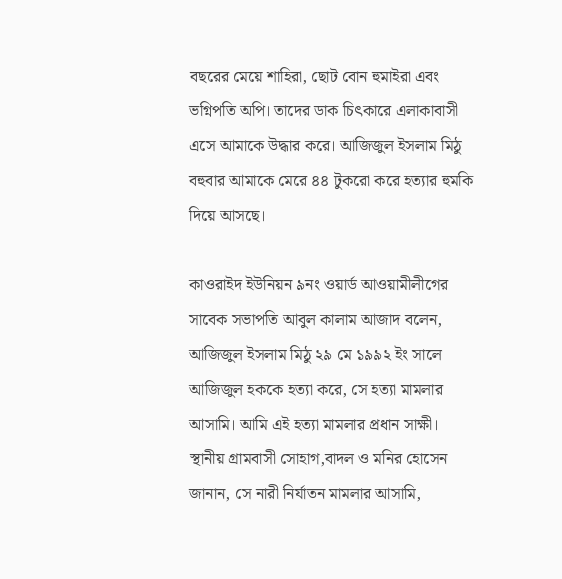বছরের মেয়ে শাহিরা, ছোট বোন হুমাইরা এবং ভগ্নিপতি অপি। তাদের ডাক চিৎকারে এলাকাবাসী এসে আমাকে উদ্ধার করে। আজিজুল ইসলাম মিঠু বহুবার আমাকে মেরে ৪৪ টুকরো করে হত্যার হুমকি দিয়ে আসছে।

কাওরাইদ ইউনিয়ন ৯নং ওয়ার্ড আওয়ামীলীগের সাবেক সভাপতি আবুল কালাম আজাদ বলেন, আজিজুল ইসলাম মিঠু ২৯ মে ১৯৯২ ইং সালে আজিজুল হককে হত্যা করে, সে হত্যা মামলার আসামি। আমি এই হত্যা মামলার প্রধান সাক্ষী।
স্থানীয় গ্রামবাসী সোহাগ,বাদল ও মনির হোসেন জানান, সে নারী নির্যাতন মামলার আসামি,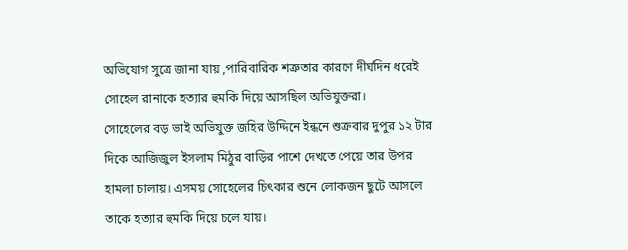অভিযোগ সুত্রে জানা যায় ,পারিবারিক শত্রুতার কারণে দীর্ঘদিন ধরেই সোহেল রানাকে হত্যার হুমকি দিয়ে আসছিল অভিযুক্তরা।
সোহেলের বড় ভাই অভিযুক্ত জহির উদ্দিনে ইন্ধনে শুক্রবার দুপুর ১২ টার দিকে আজিজুল ইসলাম মিঠুর বাড়ির পাশে দেখতে পেয়ে তার উপর হামলা চালায়। এসময় সোহেলের চিৎকার শুনে লোকজন ছুটে আসলে তাকে হত্যার হুমকি দিয়ে চলে যায়।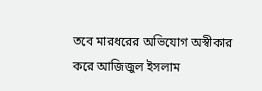তবে মারধরের অভিযোগ অস্বীকার করে আজিজুল ইসলাম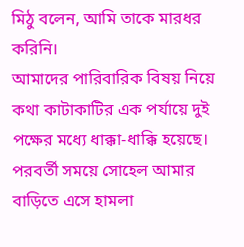মিঠু বলেন, আমি তাকে মারধর করিনি।
আমাদের পারিবারিক বিষয় নিয়ে কথা কাটাকাটির এক পর্যায়ে দুই পক্ষের মধ্যে ধাক্কা-ধাক্কি হয়েছে। পরবর্তী সময়ে সোহেল আমার বাড়িতে এসে হামলা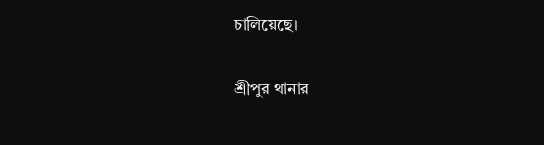চালিয়েছে।

শ্রীপুর থানার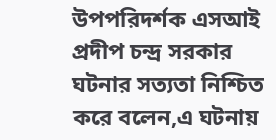উপপরিদর্শক এসআই প্রদীপ চন্দ্র সরকার ঘটনার সত্যতা নিশ্চিত করে বলেন,এ ঘটনায়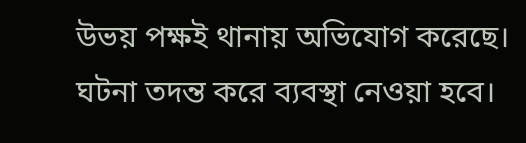উভয় পক্ষই থানায় অভিযোগ করেছে। ঘটনা তদন্ত করে ব্যবস্থা নেওয়া হবে।